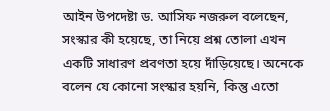আইন উপদেষ্টা ড. আসিফ নজরুল বলেছেন, সংস্কার কী হয়েছে, তা নিয়ে প্রশ্ন তোলা এখন একটি সাধারণ প্রবণতা হয়ে দাঁড়িয়েছে। অনেকে বলেন যে কোনো সংস্কার হয়নি, কিন্তু এতো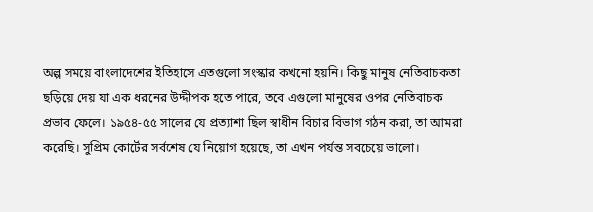অল্প সময়ে বাংলাদেশের ইতিহাসে এতগুলো সংস্কার কখনো হয়নি। কিছু মানুষ নেতিবাচকতা ছড়িয়ে দেয় যা এক ধরনের উদ্দীপক হতে পারে, তবে এগুলো মানুষের ওপর নেতিবাচক প্রভাব ফেলে। ১৯৫৪-৫৫ সালের যে প্রত্যাশা ছিল স্বাধীন বিচার বিভাগ গঠন করা, তা আমরা করেছি। সুপ্রিম কোর্টের সর্বশেষ যে নিয়োগ হয়েছে, তা এখন পর্যন্ত সবচেয়ে ভালো।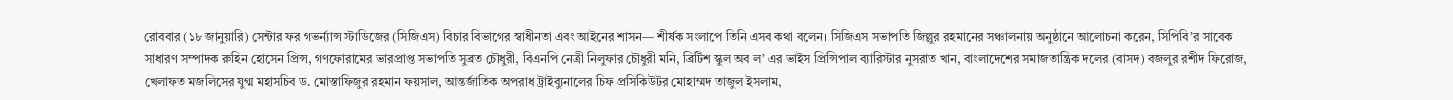রোববার (১৮ জানুয়ারি) সেন্টার ফর গভর্ন্যান্স স্টাডিজের (সিজিএস) বিচার বিভাগের স্বাধীনতা এবং আইনের শাসন— শীর্ষক সংলাপে তিনি এসব কথা বলেন। সিজিএস সভাপতি জিল্লুর রহমানের সঞ্চালনায় অনুষ্ঠানে আলোচনা করেন, সিপিবি’র সাবেক সাধারণ সম্পাদক রুহিন হোসেন প্রিন্স, গণফোরামের ভারপ্রাপ্ত সভাপতি সুব্রত চৌধুরী, বিএনপি নেত্রী নিলুফার চৌধুরী মনি, ব্রিটিশ স্কুল অব ল’ এর ভাইস প্রিন্সিপাল ব্যারিস্টার নুসরাত খান, বাংলাদেশের সমাজতান্ত্রিক দলের (বাসদ) বজলুর রশীদ ফিরোজ, খেলাফত মজলিসের যুগ্ম মহাসচিব ড. মোস্তাফিজুর রহমান ফয়সাল, আন্তর্জাতিক অপরাধ ট্রাইব্যুনালের চিফ প্রসিকিউটর মোহাম্মদ তাজুল ইসলাম,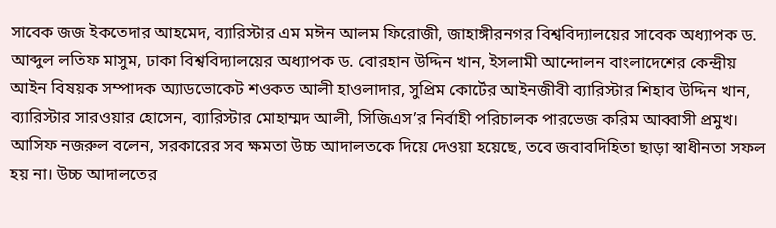সাবেক জজ ইকতেদার আহমেদ, ব্যারিস্টার এম মঈন আলম ফিরোজী, জাহাঙ্গীরনগর বিশ্ববিদ্যালয়ের সাবেক অধ্যাপক ড. আব্দুল লতিফ মাসুম, ঢাকা বিশ্ববিদ্যালয়ের অধ্যাপক ড. বোরহান উদ্দিন খান, ইসলামী আন্দোলন বাংলাদেশের কেন্দ্রীয় আইন বিষয়ক সম্পাদক অ্যাডভোকেট শওকত আলী হাওলাদার, সুপ্রিম কোর্টের আইনজীবী ব্যারিস্টার শিহাব উদ্দিন খান, ব্যারিস্টার সারওয়ার হোসেন, ব্যারিস্টার মোহাম্মদ আলী, সিজিএস’র নির্বাহী পরিচালক পারভেজ করিম আব্বাসী প্রমুখ।
আসিফ নজরুল বলেন, সরকারের সব ক্ষমতা উচ্চ আদালতকে দিয়ে দেওয়া হয়েছে, তবে জবাবদিহিতা ছাড়া স্বাধীনতা সফল হয় না। উচ্চ আদালতের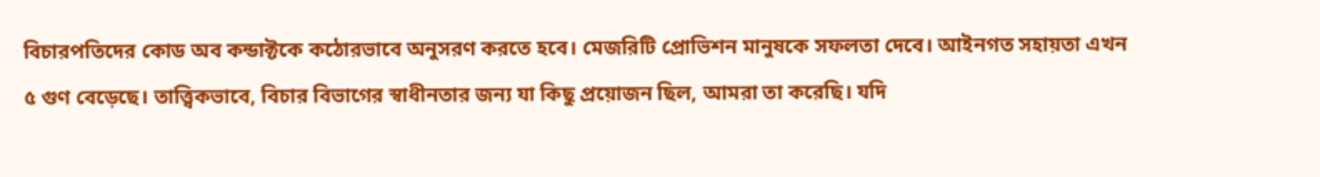বিচারপতিদের কোড অব কন্ডাক্টকে কঠোরভাবে অনুসরণ করতে হবে। মেজরিটি প্রোভিশন মানুষকে সফলতা দেবে। আইনগত সহায়তা এখন ৫ গুণ বেড়েছে। তাত্ত্বিকভাবে, বিচার বিভাগের স্বাধীনতার জন্য যা কিছু প্রয়োজন ছিল, আমরা তা করেছি। যদি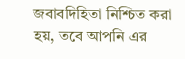জবাবদিহিতা নিশ্চিত করা হয়, তবে আপনি এর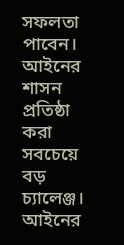সফলতা পাবেন। আইনের শাসন প্রতিষ্ঠা করা সবচেয়ে বড় চ্যালেঞ্জ। আইনের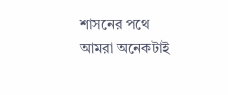শাসনের পথে আমরা অনেকটাই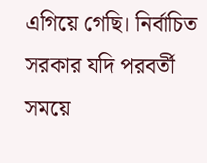এগিয়ে গেছি। নির্বাচিত সরকার যদি পরবর্তী সময়ে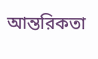আন্তরিকতা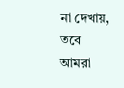না দেখায়, তবে আমরা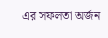এর সফলতা অর্জন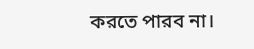করতে পারব না।